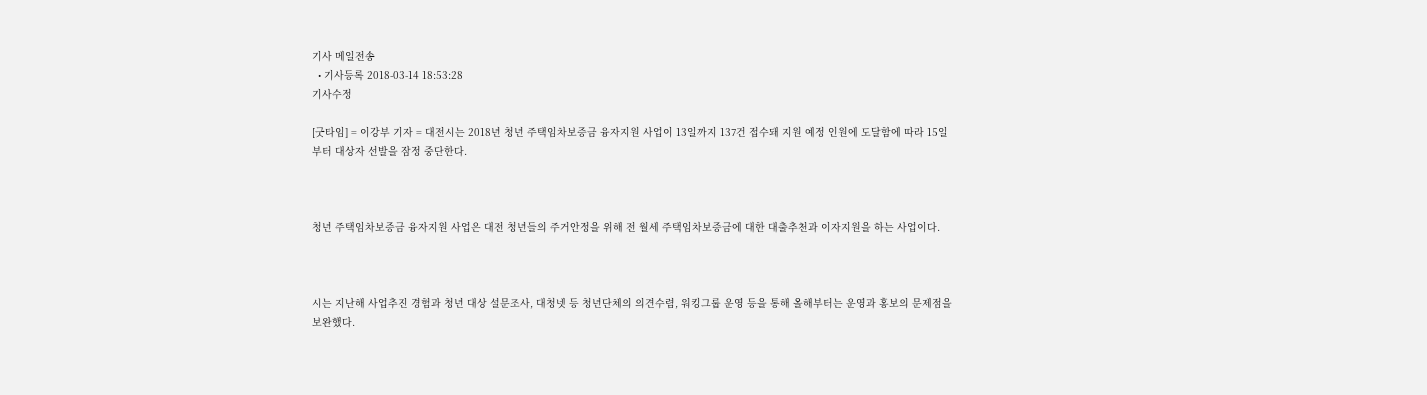기사 메일전송
  • 기사등록 2018-03-14 18:53:28
기사수정

[굿타임] = 이강부 기자 = 대전시는 2018년 청년 주택임차보증금 융자지원 사업이 13일까지 137건 접수돼 지원 예정 인원에 도달함에 따라 15일부터 대상자 선발을 잠정 중단한다.



청년 주택임차보증금 융자지원 사업은 대전 청년들의 주거안정을 위해 전 월세 주택임차보증금에 대한 대출추천과 이자지원을 하는 사업이다.



시는 지난해 사업추진 경험과 청년 대상 설문조사, 대청넷 등 청년단체의 의견수렴, 워킹그룹 운영 등을 통해 올해부터는 운영과 홍보의 문제점을 보완했다.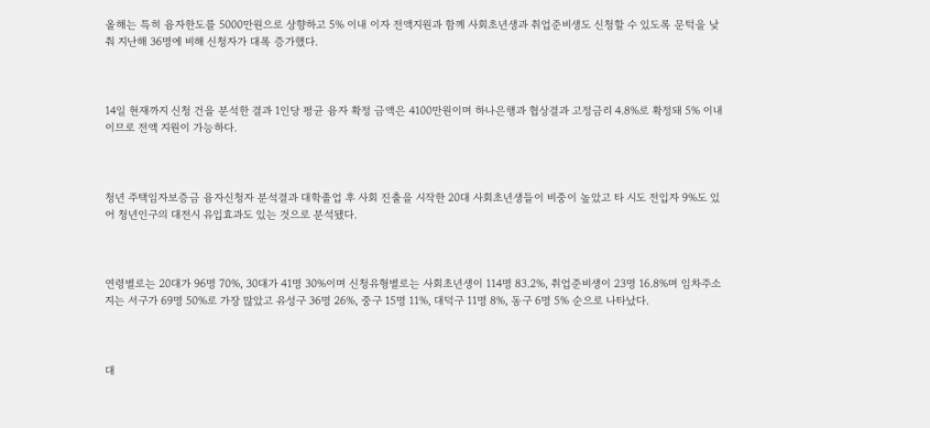올해는 특히 융자한도를 5000만원으로 상향하고 5% 이내 이자 전액지원과 함께 사회초년생과 취업준비생도 신청할 수 있도록 문턱을 낮춰 지난해 36명에 비해 신청자가 대폭 증가했다.



14일 현재까지 신청 건을 분석한 결과 1인당 평균 융자 확정 금액은 4100만원이며 하나은행과 협상결과 고정금리 4.8%로 확정돼 5% 이내이므로 전액 지원이 가능하다.



청년 주택임자보증금 융자신청자 분석결과 대학졸업 후 사회 진출을 시작한 20대 사회초년생들이 비중이 높았고 타 시도 전입자 9%도 있어 청년인구의 대전시 유입효과도 있는 것으로 분석됐다.



연령별로는 20대가 96명 70%, 30대가 41명 30%이며 신청유형별로는 사회초년생이 114명 83.2%, 취업준비생이 23명 16.8%며 임차주소지는 서구가 69명 50%로 가장 많았고 유성구 36명 26%, 중구 15명 11%, 대덕구 11명 8%, 동구 6명 5% 순으로 나타났다.



대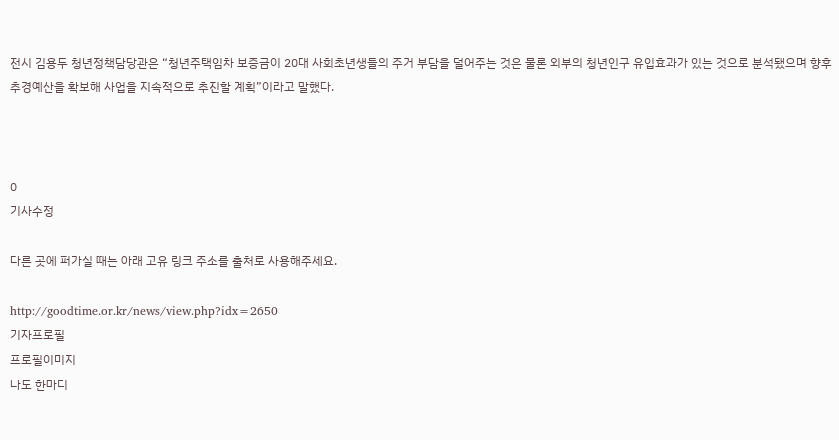전시 김용두 청년정책담당관은 “청년주택임차 보증금이 20대 사회초년생들의 주거 부담을 덜어주는 것은 물론 외부의 청년인구 유입효과가 있는 것으로 분석됐으며 향후 추경예산을 확보해 사업을 지속적으로 추진할 계획”이라고 말했다.



0
기사수정

다른 곳에 퍼가실 때는 아래 고유 링크 주소를 출처로 사용해주세요.

http://goodtime.or.kr/news/view.php?idx=2650
기자프로필
프로필이미지
나도 한마디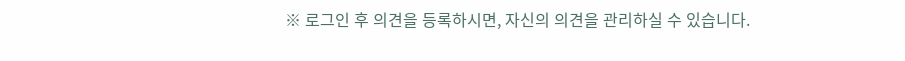※ 로그인 후 의견을 등록하시면, 자신의 의견을 관리하실 수 있습니다.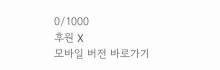0/1000
후원 X
모바일 버전 바로가기